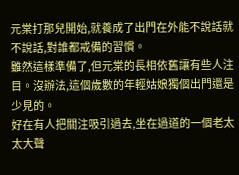元棠打那兒開始,就養成了出門在外能不說話就不說話,對誰都戒備的習慣。
雖然這樣準備了,但元棠的長相依舊讓有些人注目。沒辦法,這個歲數的年輕姑娘獨個出門還是少見的。
好在有人把關注吸引過去,坐在過道的一個老太太大聲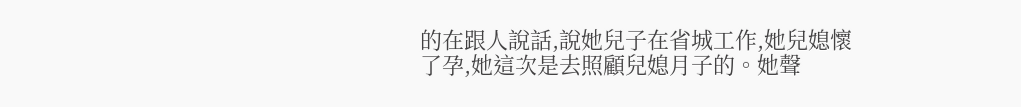的在跟人說話,說她兒子在省城工作,她兒媳懷了孕,她這次是去照顧兒媳月子的。她聲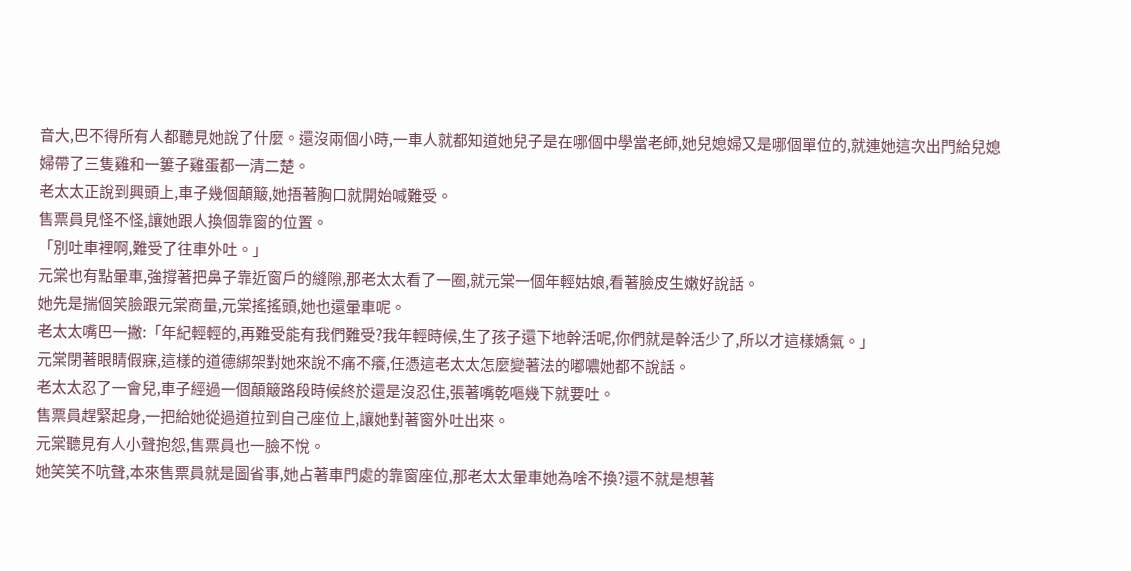音大,巴不得所有人都聽見她說了什麼。還沒兩個小時,一車人就都知道她兒子是在哪個中學當老師,她兒媳婦又是哪個單位的,就連她這次出門給兒媳婦帶了三隻雞和一簍子雞蛋都一清二楚。
老太太正說到興頭上,車子幾個顛簸,她捂著胸口就開始喊難受。
售票員見怪不怪,讓她跟人換個靠窗的位置。
「別吐車裡啊,難受了往車外吐。」
元棠也有點暈車,強撐著把鼻子靠近窗戶的縫隙,那老太太看了一圈,就元棠一個年輕姑娘,看著臉皮生嫩好說話。
她先是揣個笑臉跟元棠商量,元棠搖搖頭,她也還暈車呢。
老太太嘴巴一撇:「年紀輕輕的,再難受能有我們難受?我年輕時候,生了孩子還下地幹活呢,你們就是幹活少了,所以才這樣嬌氣。」
元棠閉著眼睛假寐,這樣的道德綁架對她來說不痛不癢,任憑這老太太怎麼變著法的嘟噥她都不說話。
老太太忍了一會兒,車子經過一個顛簸路段時候終於還是沒忍住,張著嘴乾嘔幾下就要吐。
售票員趕緊起身,一把給她從過道拉到自己座位上,讓她對著窗外吐出來。
元棠聽見有人小聲抱怨,售票員也一臉不悅。
她笑笑不吭聲,本來售票員就是圖省事,她占著車門處的靠窗座位,那老太太暈車她為啥不換?還不就是想著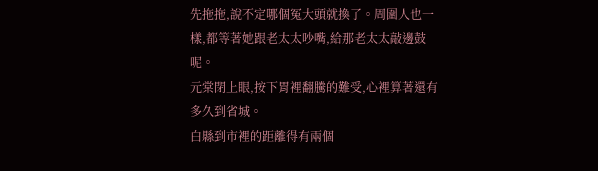先拖拖,說不定哪個冤大頭就換了。周圍人也一樣,都等著她跟老太太吵嘴,給那老太太敲邊鼓呢。
元棠閉上眼,按下胃裡翻騰的難受,心裡算著還有多久到省城。
白縣到市裡的距離得有兩個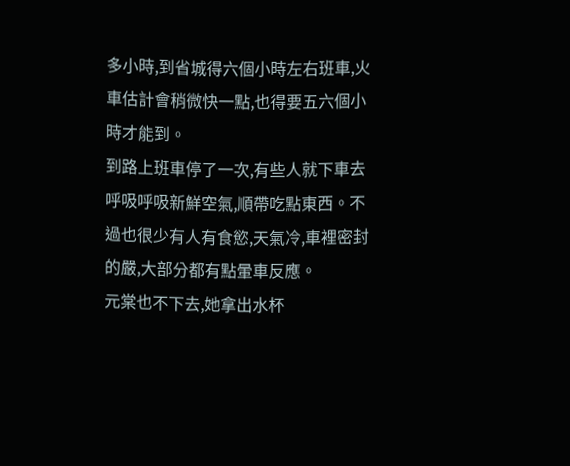多小時,到省城得六個小時左右班車,火車估計會稍微快一點,也得要五六個小時才能到。
到路上班車停了一次,有些人就下車去呼吸呼吸新鮮空氣,順帶吃點東西。不過也很少有人有食慾,天氣冷,車裡密封的嚴,大部分都有點暈車反應。
元棠也不下去,她拿出水杯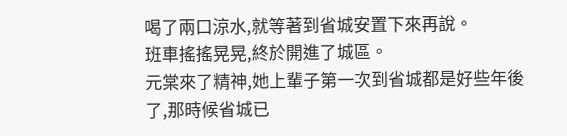喝了兩口涼水,就等著到省城安置下來再說。
班車搖搖晃晃,終於開進了城區。
元棠來了精神,她上輩子第一次到省城都是好些年後了,那時候省城已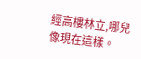經高樓林立,哪兒像現在這樣。